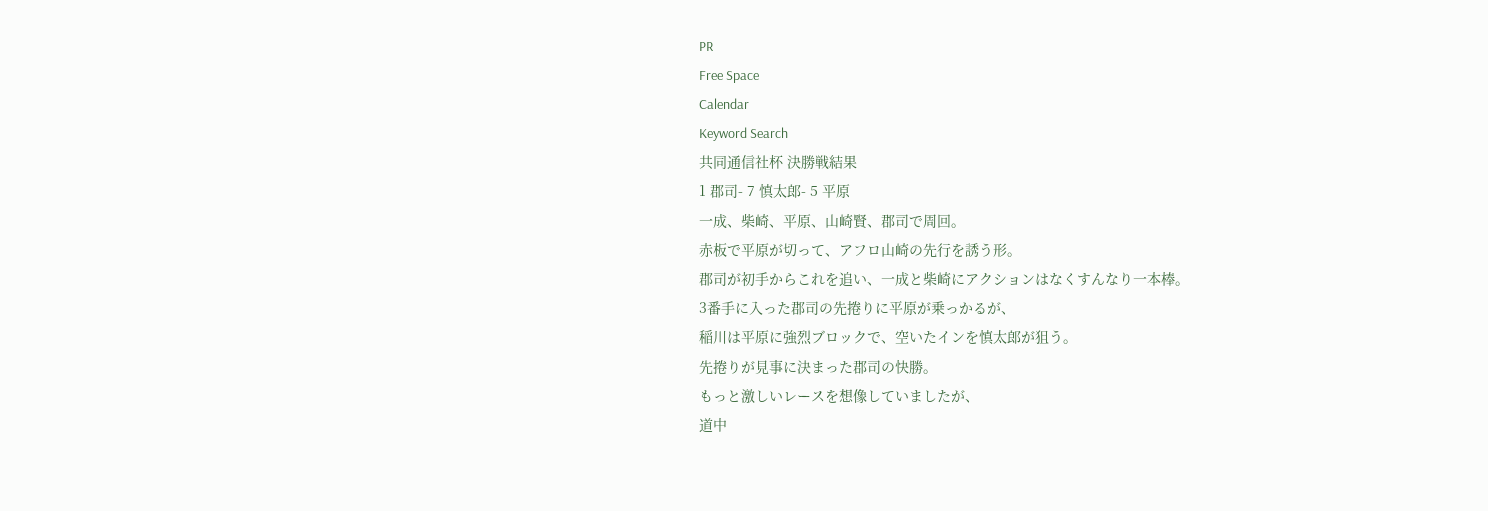PR
Free Space
Calendar
Keyword Search
共同通信社杯 決勝戦結果
1 郡司- 7 慎太郎- 5 平原
一成、柴崎、平原、山崎賢、郡司で周回。
赤板で平原が切って、アフロ山崎の先行を誘う形。
郡司が初手からこれを追い、一成と柴崎にアクションはなくすんなり一本棒。
3番手に入った郡司の先捲りに平原が乗っかるが、
稲川は平原に強烈ブロックで、空いたインを慎太郎が狙う。
先捲りが見事に決まった郡司の快勝。
もっと激しいレースを想像していましたが、
道中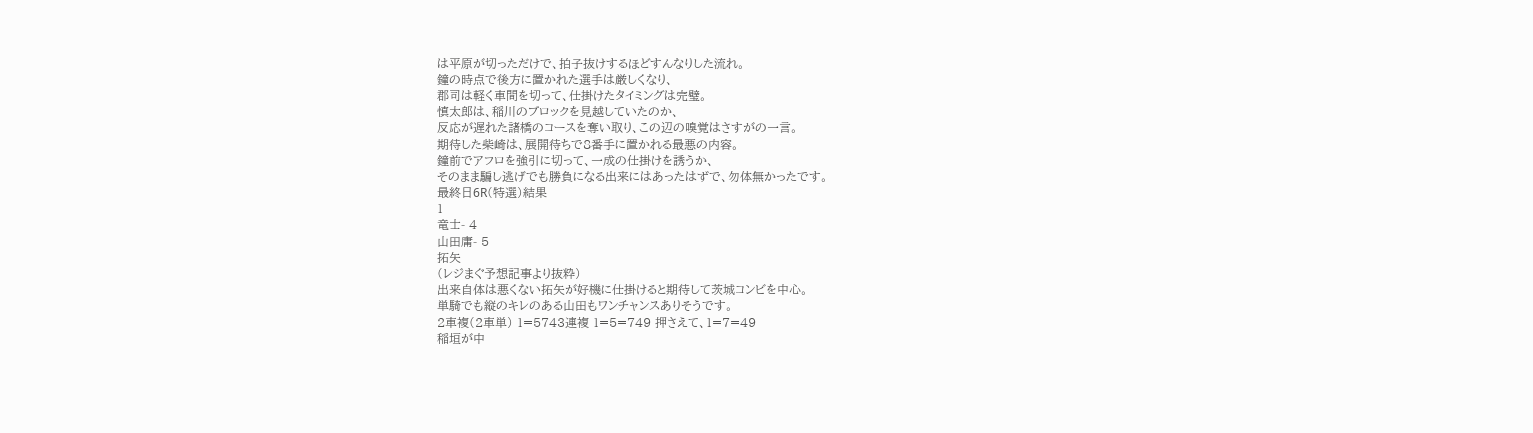は平原が切っただけで、拍子抜けするほどすんなりした流れ。
鐘の時点で後方に置かれた選手は厳しくなり、
郡司は軽く車間を切って、仕掛けたタイミングは完璧。
慎太郎は、稲川のブロックを見越していたのか、
反応が遅れた諸橋のコースを奪い取り、この辺の嗅覚はさすがの一言。
期待した柴崎は、展開待ちで8番手に置かれる最悪の内容。
鐘前でアフロを強引に切って、一成の仕掛けを誘うか、
そのまま騙し逃げでも勝負になる出来にはあったはずで、勿体無かったです。
最終日6R(特選)結果
1
竜士- 4
山田庸- 5
拓矢
(レジまぐ予想記事より抜粋)
出来自体は悪くない拓矢が好機に仕掛けると期待して茨城コンビを中心。
単騎でも縦のキレのある山田もワンチャンスありそうです。
2車複(2車単) 1=5743連複 1=5=749 押さえて、1=7=49
稲垣が中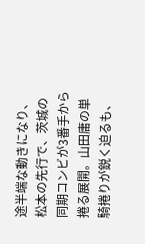途半端な動きになり、
松本の先行で、茨城の同期コンビが3番手から捲る展開。山田庸の単騎捲りが鋭く迫るも、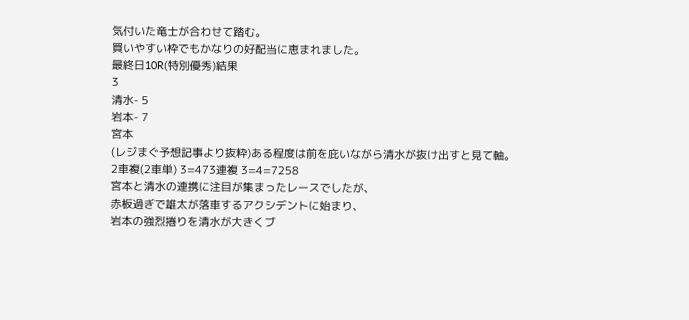気付いた竜士が合わせて踏む。
買いやすい枠でもかなりの好配当に恵まれました。
最終日10R(特別優秀)結果
3
清水- 5
岩本- 7
宮本
(レジまぐ予想記事より抜粋)ある程度は前を庇いながら清水が抜け出すと見て軸。
2車複(2車単) 3=473連複 3=4=7258
宮本と清水の連携に注目が集まったレースでしたが、
赤板過ぎで雄太が落車するアクシデントに始まり、
岩本の強烈捲りを清水が大きくブ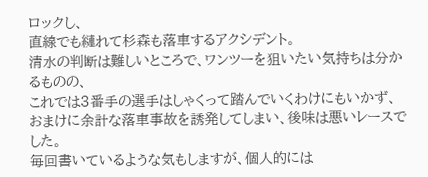ロックし、
直線でも縺れて杉森も落車するアクシデント。
清水の判断は難しいところで、ワンツーを狙いたい気持ちは分かるものの、
これでは3番手の選手はしゃくって踏んでいくわけにもいかず、
おまけに余計な落車事故を誘発してしまい、後味は悪いレースでした。
毎回書いているような気もしますが、個人的には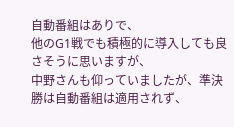自動番組はありで、
他のG1戦でも積極的に導入しても良さそうに思いますが、
中野さんも仰っていましたが、準決勝は自動番組は適用されず、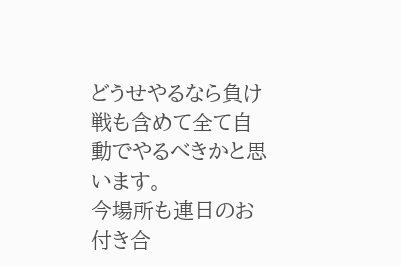どうせやるなら負け戦も含めて全て自動でやるべきかと思います。
今場所も連日のお付き合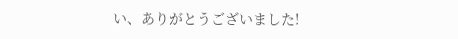い、ありがとうございました!